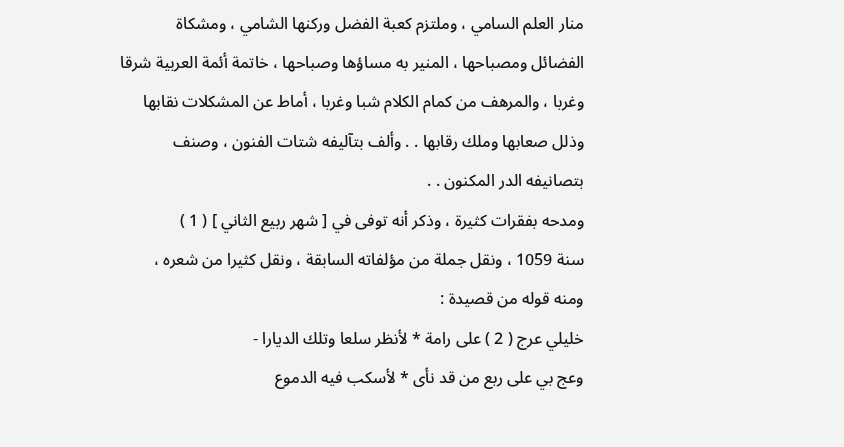منار العلم السامي ، وملتزم كعبة الفضل وركنها الشامي ، ومشكاة
الفضائل ومصباحها ، المنير به مساؤها وصباحها ، خاتمة أئمة العربية شرقا
وغربا ، والمرهف من كمام الكلام شبا وغربا ، أماط عن المشكلات نقابها
وذلل صعابها وملك رقابها . . وألف بتآليفه شتات الفنون ، وصنف
بتصانيفه الدر المكنون . .
ومدحه بفقرات كثيرة ، وذكر أنه توفى في [ شهر ربيع الثاني ] ( 1 )
سنة 1059 ، ونقل جملة من مؤلفاته السابقة ، ونقل كثيرا من شعره ،
ومنه قوله من قصيدة :
خليلي عرج ( 2 ) على رامة * لأنظر سلعا وتلك الديارا -
وعج بي على ربع من قد نأى * لأسكب فيه الدموع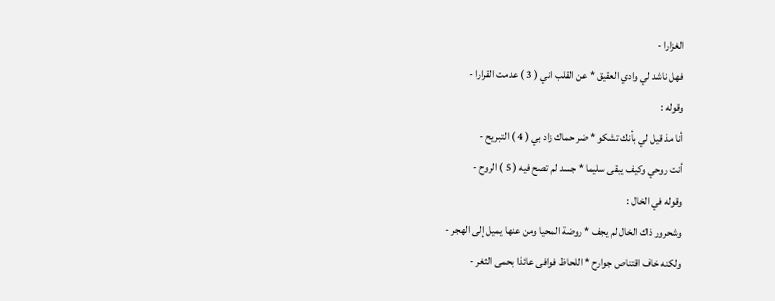الغزارا -
فهل ناشد لي وادي العقيق * عن القلب اني ( 3 ) عدمت القرارا -
وقوله :
أنا مذ قيل لي بأنك تشكو * ضر حماك زاد بي ( 4 ) التبريح -
أنت روحي وكيف يبقى سليما * جسد لم تصح فيه ( 5 ) الروح -
وقوله في الخال :
وشحرور ذاك الخال لم يجف * روضة المحيا ومن عنها يميل إلى الهجر -
ولكنه خاف اقتناص جوارح * اللحاظ فوافى عائذا بحمى الثغر -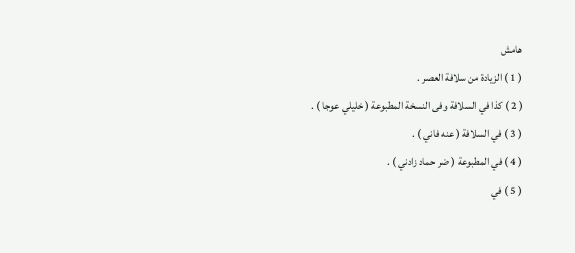هامش
( 1 ) الزيادة من سلافة العصر .
( 2 ) كذا في السلافة وفى النسخة المطبوعة ( خليلي عوجا ) .
( 3 ) في السلافة ( عنه فاني ) .
( 4 ) في المطبوعة ( ضر حماد زادني ) .
( 5 ) في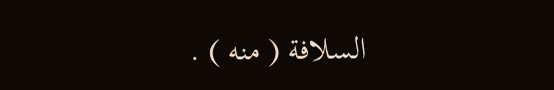السلافة ( منه ) .